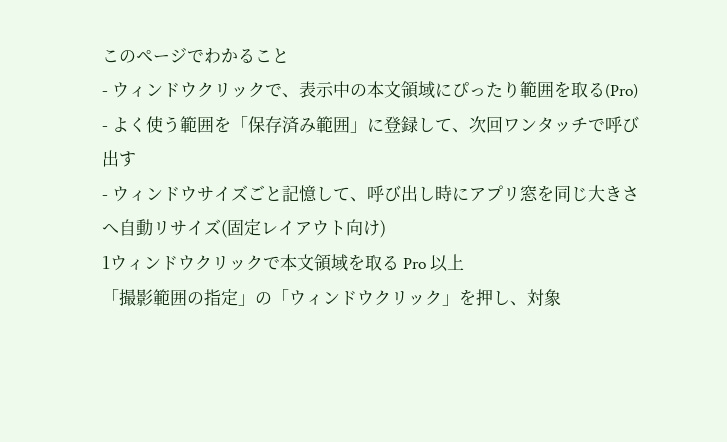このページでわかること
- ウィンドウクリックで、表示中の本文領域にぴったり範囲を取る(Pro)
- よく使う範囲を「保存済み範囲」に登録して、次回ワンタッチで呼び出す
- ウィンドウサイズごと記憶して、呼び出し時にアプリ窓を同じ大きさへ自動リサイズ(固定レイアウト向け)
1ウィンドウクリックで本文領域を取る Pro 以上
「撮影範囲の指定」の「ウィンドウクリック」を押し、対象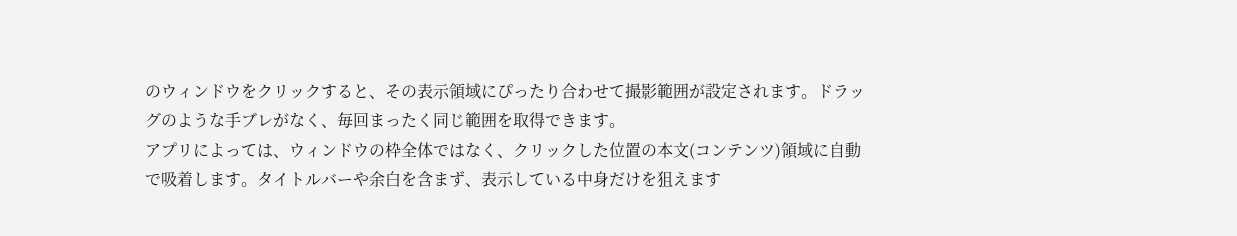のウィンドウをクリックすると、その表示領域にぴったり合わせて撮影範囲が設定されます。ドラッグのような手ブレがなく、毎回まったく同じ範囲を取得できます。
アプリによっては、ウィンドウの枠全体ではなく、クリックした位置の本文(コンテンツ)領域に自動で吸着します。タイトルバーや余白を含まず、表示している中身だけを狙えます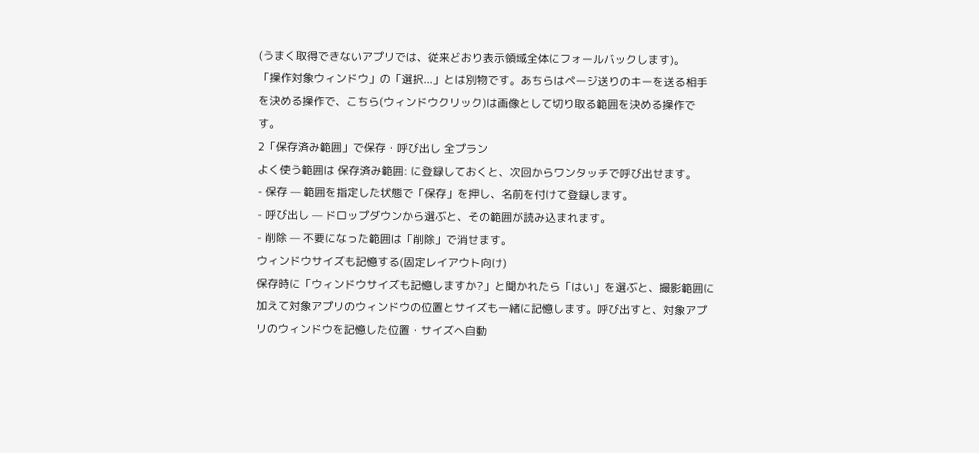(うまく取得できないアプリでは、従来どおり表示領域全体にフォールバックします)。
「操作対象ウィンドウ」の「選択...」とは別物です。あちらはページ送りのキーを送る相手を決める操作で、こちら(ウィンドウクリック)は画像として切り取る範囲を決める操作です。
2「保存済み範囲」で保存・呼び出し 全プラン
よく使う範囲は 保存済み範囲: に登録しておくと、次回からワンタッチで呼び出せます。
- 保存 — 範囲を指定した状態で「保存」を押し、名前を付けて登録します。
- 呼び出し — ドロップダウンから選ぶと、その範囲が読み込まれます。
- 削除 — 不要になった範囲は「削除」で消せます。
ウィンドウサイズも記憶する(固定レイアウト向け)
保存時に「ウィンドウサイズも記憶しますか?」と聞かれたら「はい」を選ぶと、撮影範囲に加えて対象アプリのウィンドウの位置とサイズも一緒に記憶します。呼び出すと、対象アプリのウィンドウを記憶した位置・サイズへ自動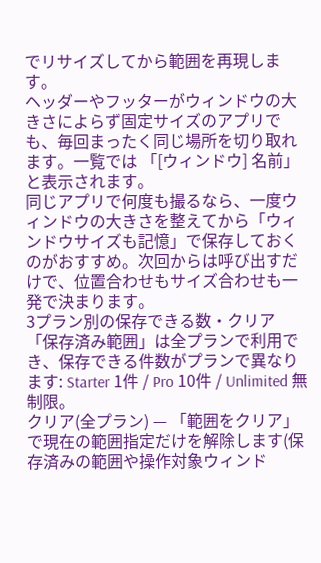でリサイズしてから範囲を再現します。
ヘッダーやフッターがウィンドウの大きさによらず固定サイズのアプリでも、毎回まったく同じ場所を切り取れます。一覧では 「[ウィンドウ] 名前」と表示されます。
同じアプリで何度も撮るなら、一度ウィンドウの大きさを整えてから「ウィンドウサイズも記憶」で保存しておくのがおすすめ。次回からは呼び出すだけで、位置合わせもサイズ合わせも一発で決まります。
3プラン別の保存できる数・クリア
「保存済み範囲」は全プランで利用でき、保存できる件数がプランで異なります: Starter 1件 / Pro 10件 / Unlimited 無制限。
クリア(全プラン) — 「範囲をクリア」で現在の範囲指定だけを解除します(保存済みの範囲や操作対象ウィンド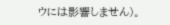ウには影響しません)。